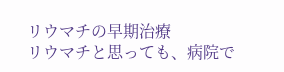リウマチの早期治療
リウマチと思っても、病院で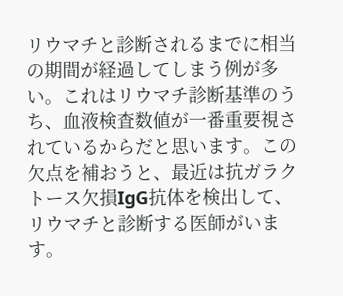リウマチと診断されるまでに相当の期間が経過してしまう例が多い。これはリウマチ診断基準のうち、血液検査数値が一番重要視されているからだと思います。この欠点を補おうと、最近は抗ガラクトース欠損IgG抗体を検出して、リウマチと診断する医師がいます。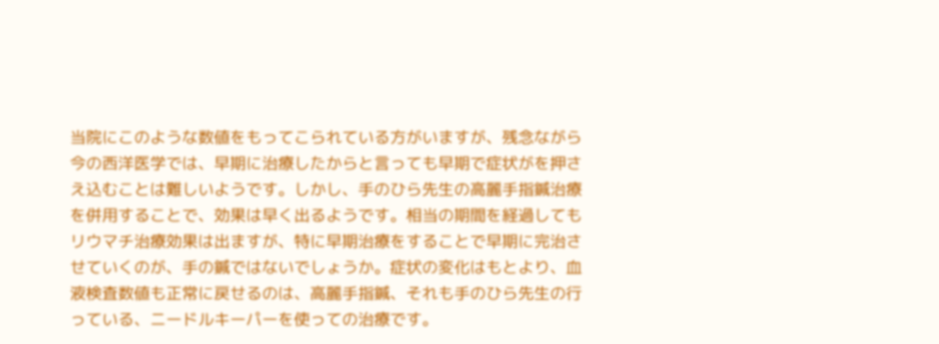当院にこのような数値をもってこられている方がいますが、残念ながら今の西洋医学では、早期に治療したからと言っても早期で症状がを押さえ込むことは難しいようです。しかし、手のひら先生の高麗手指鍼治療を併用することで、効果は早く出るようです。相当の期間を経過してもリウマチ治療効果は出ますが、特に早期治療をすることで早期に完治させていくのが、手の鍼ではないでしょうか。症状の変化はもとより、血液検査数値も正常に戻せるのは、高麗手指鍼、それも手のひら先生の行っている、ニードルキーパーを使っての治療です。